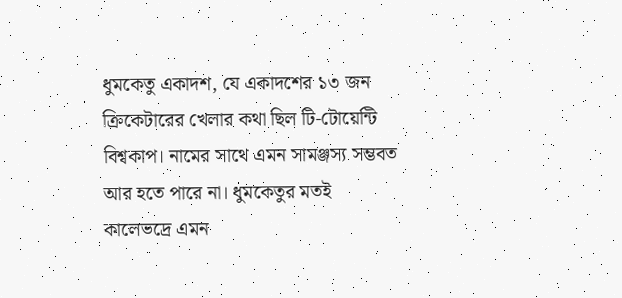ধুমকেতু একাদশ, যে একাদশের ১৩ জন ক্রিকেটারের খেলার কথা ছিল টি-টোয়েন্টি বিশ্বকাপ। নামের সাথে এমন সামঞ্জস্য সম্ভবত আর হতে পারে না। ধুমকেতুর মতই কালেভদ্রে এমন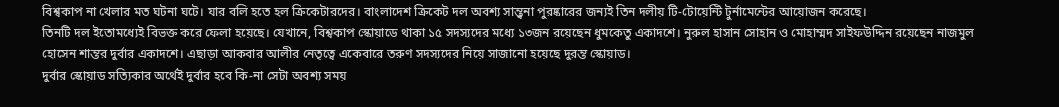বিশ্বকাপ না খেলার মত ঘটনা ঘটে। যার বলি হতে হল ক্রিকেটারদের। বাংলাদেশ ক্রিকেট দল অবশ্য সান্ত্বনা পুরষ্কারের জন্যই তিন দলীয় টি-টোয়েন্টি টুর্নামেন্টের আয়োজন করেছে।
তিনটি দল ইতোমধ্যেই বিভক্ত করে ফেলা হয়েছে। যেখানে, বিশ্বকাপ স্কোয়াডে থাকা ১৫ সদস্যদের মধ্যে ১৩জন রয়েছেন ধুমকেতু একাদশে। নুরুল হাসান সোহান ও মোহাম্মদ সাইফউদ্দিন রয়েছেন নাজমুল হোসেন শান্তর দুর্বার একাদশে। এছাড়া আকবার আলীর নেতৃত্বে একেবারে তরুণ সদস্যদের নিয়ে সাজানো হয়েছে দুরন্ত স্কোয়াড।
দুর্বার স্কোয়াড সত্যিকার অর্থেই দুর্বার হবে কি-না সেটা অবশ্য সময়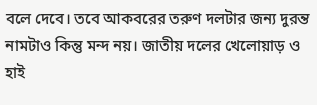বলে দেবে। তবে আকবরের তরুণ দলটার জন্য দুরন্ত নামটাও কিন্তু মন্দ নয়। জাতীয় দলের খেলোয়াড় ও হাই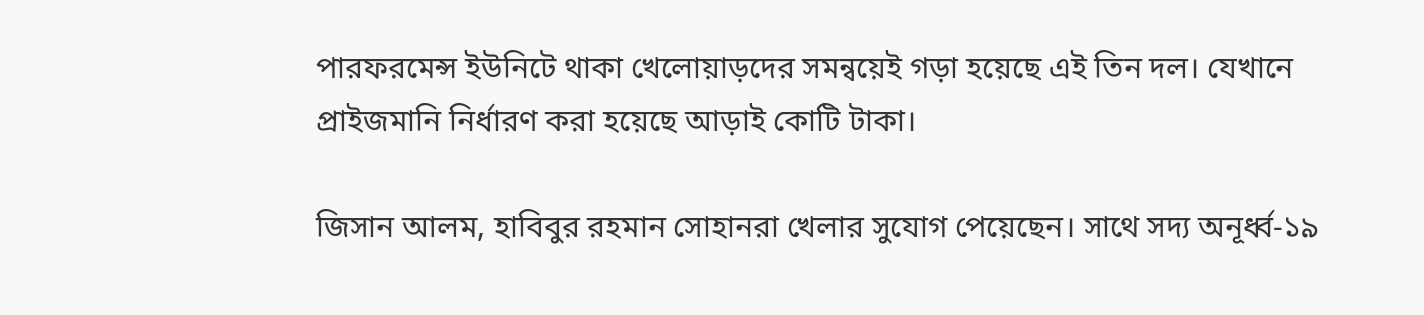পারফরমেন্স ইউনিটে থাকা খেলোয়াড়দের সমন্বয়েই গড়া হয়েছে এই তিন দল। যেখানে প্রাইজমানি নির্ধারণ করা হয়েছে আড়াই কোটি টাকা।

জিসান আলম, হাবিবুর রহমান সোহানরা খেলার সুযোগ পেয়েছেন। সাথে সদ্য অনূর্ধ্ব-১৯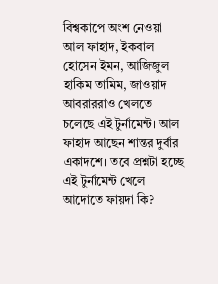বিশ্বকাপে অংশ নেওয়া আল ফাহাদ, ইকবাল হোসেন ইমন, আজিজুল হাকিম তামিম, জাওয়াদ আবরাররাও খেলতে চলেছে এই টুর্নামেন্ট। আল ফাহাদ আছেন শান্তর দুর্বার একাদশে। তবে প্রশ্নটা হচ্ছে এই টুর্নামেন্ট খেলে আদোতে ফায়দা কি?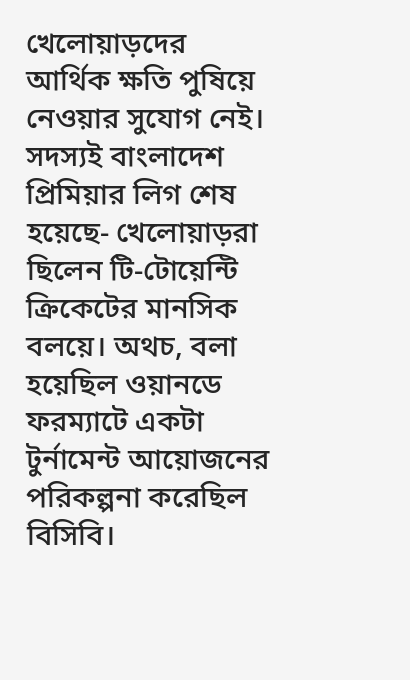খেলোয়াড়দের আর্থিক ক্ষতি পুষিয়ে নেওয়ার সুযোগ নেই। সদস্যই বাংলাদেশ প্রিমিয়ার লিগ শেষ হয়েছে- খেলোয়াড়রা ছিলেন টি-টোয়েন্টি ক্রিকেটের মানসিক বলয়ে। অথচ, বলা হয়েছিল ওয়ানডে ফরম্যাটে একটা টুর্নামেন্ট আয়োজনের পরিকল্পনা করেছিল বিসিবি।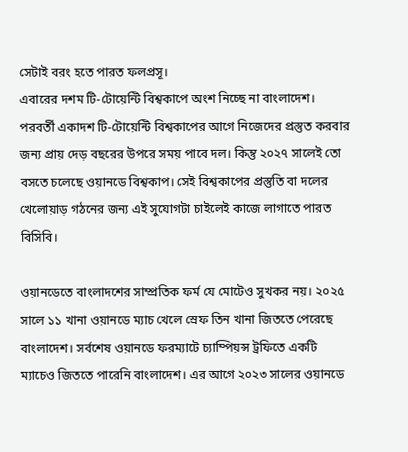সেটাই বরং হতে পারত ফলপ্রসূ।
এবারের দশম টি-টোয়েন্টি বিশ্বকাপে অংশ নিচ্ছে না বাংলাদেশ। পরবর্তী একাদশ টি-টোয়েন্টি বিশ্বকাপের আগে নিজেদের প্রস্তুত করবার জন্য প্রায় দেড় বছরের উপরে সময় পাবে দল। কিন্তু ২০২৭ সালেই তো বসতে চলেছে ওয়ানডে বিশ্বকাপ। সেই বিশ্বকাপের প্রস্তুতি বা দলের খেলোয়াড় গঠনের জন্য এই সুযোগটা চাইলেই কাজে লাগাতে পারত বিসিবি।

ওয়ানডেতে বাংলাদশের সাম্প্রতিক ফর্ম যে মোটেও সুখকর নয়। ২০২৫ সালে ১১ খানা ওয়ানডে ম্যাচ খেলে স্রেফ তিন খানা জিততে পেরেছে বাংলাদেশ। সর্বশেষ ওয়ানডে ফরম্যাটে চ্যাম্পিয়ন্স ট্রফিতে একটি ম্যাচেও জিততে পারেনি বাংলাদেশ। এর আগে ২০২৩ সালের ওয়ানডে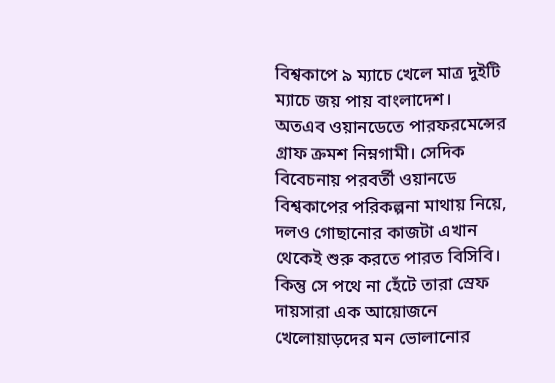বিশ্বকাপে ৯ ম্যাচে খেলে মাত্র দুইটি ম্যাচে জয় পায় বাংলাদেশ।
অতএব ওয়ানডেতে পারফরমেন্সের গ্রাফ ক্রমশ নিম্নগামী। সেদিক বিবেচনায় পরবর্তী ওয়ানডে বিশ্বকাপের পরিকল্পনা মাথায় নিয়ে, দলও গোছানোর কাজটা এখান থেকেই শুরু করতে পারত বিসিবি। কিন্তু সে পথে না হেঁটে তারা স্রেফ দায়সারা এক আয়োজনে খেলোয়াড়দের মন ভোলানোর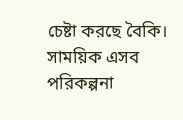চেষ্টা করছে বৈকি। সাময়িক এসব পরিকল্পনা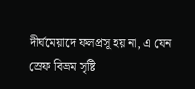দীর্ঘমেয়াদে ফলপ্রসূ হয় না, এ যেন স্রেফ বিভ্রম সৃষ্টি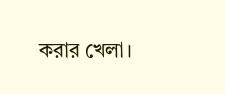করার খেলা।